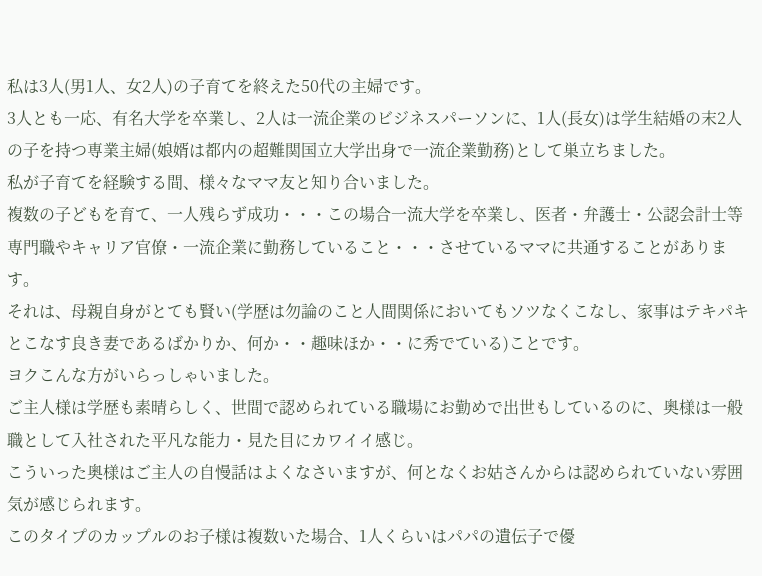私は3人(男1人、女2人)の子育てを終えた50代の主婦です。
3人とも一応、有名大学を卒業し、2人は一流企業のビジネスパーソンに、1人(長女)は学生結婚の末2人の子を持つ専業主婦(娘婿は都内の超難関国立大学出身で一流企業勤務)として巣立ちました。
私が子育てを経験する間、様々なママ友と知り合いました。
複数の子どもを育て、一人残らず成功・・・この場合一流大学を卒業し、医者・弁護士・公認会計士等専門職やキャリア官僚・一流企業に勤務していること・・・させているママに共通することがあります。
それは、母親自身がとても賢い(学歴は勿論のこと人間関係においてもソツなくこなし、家事はテキパキとこなす良き妻であるばかりか、何か・・趣味ほか・・に秀でている)ことです。
ヨクこんな方がいらっしゃいました。
ご主人様は学歴も素晴らしく、世間で認められている職場にお勤めで出世もしているのに、奥様は一般職として入社された平凡な能力・見た目にカワイイ感じ。
こういった奥様はご主人の自慢話はよくなさいますが、何となくお姑さんからは認められていない雰囲気が感じられます。
このタイプのカップルのお子様は複数いた場合、1人くらいはパパの遺伝子で優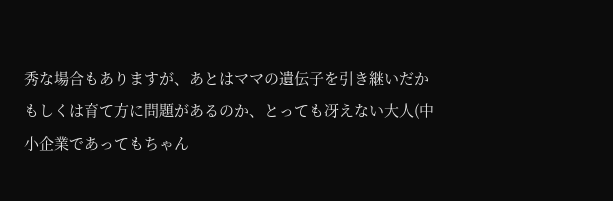秀な場合もありますが、あとはママの遺伝子を引き継いだかもしくは育て方に問題があるのか、とっても冴えない大人(中小企業であってもちゃん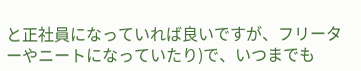と正社員になっていれば良いですが、フリーターやニートになっていたり)で、いつまでも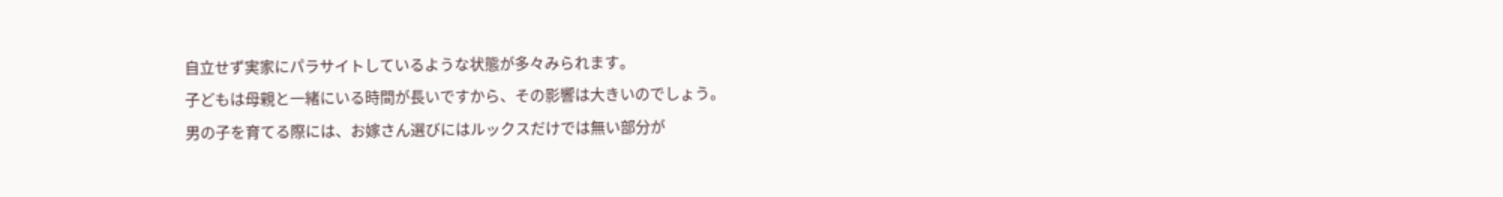自立せず実家にパラサイトしているような状態が多々みられます。
子どもは母親と一緒にいる時間が長いですから、その影響は大きいのでしょう。
男の子を育てる際には、お嫁さん選びにはルックスだけでは無い部分が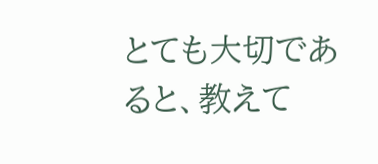とても大切であると、教えて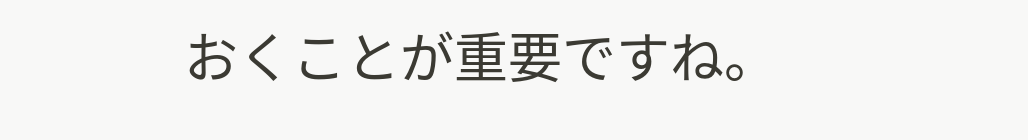おくことが重要ですね。